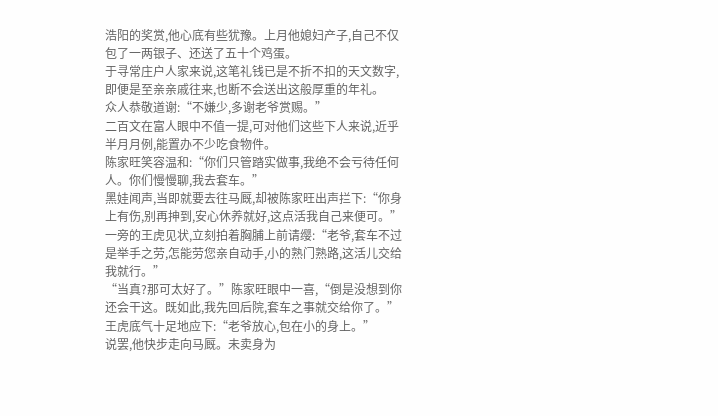浩阳的奖赏,他心底有些犹豫。上月他媳妇产子,自己不仅包了一两银子、还送了五十个鸡蛋。
于寻常庄户人家来说,这笔礼钱已是不折不扣的天文数字,即便是至亲亲戚往来,也断不会送出这般厚重的年礼。
众人恭敬道谢:“不嫌少,多谢老爷赏赐。”
二百文在富人眼中不值一提,可对他们这些下人来说,近乎半月月例,能置办不少吃食物件。
陈家旺笑容温和:“你们只管踏实做事,我绝不会亏待任何人。你们慢慢聊,我去套车。”
黑娃闻声,当即就要去往马厩,却被陈家旺出声拦下:“你身上有伤,别再抻到,安心休养就好,这点活我自己来便可。”
一旁的王虎见状,立刻拍着胸脯上前请缨:“老爷,套车不过是举手之劳,怎能劳您亲自动手,小的熟门熟路,这活儿交给我就行。”
“当真?那可太好了。”陈家旺眼中一喜,“倒是没想到你还会干这。既如此,我先回后院,套车之事就交给你了。”
王虎底气十足地应下:“老爷放心,包在小的身上。”
说罢,他快步走向马厩。未卖身为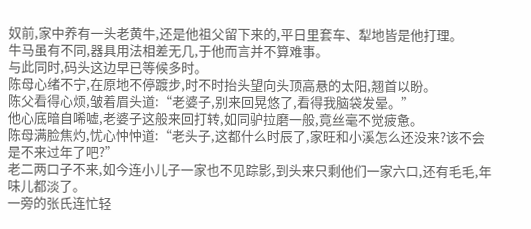奴前,家中养有一头老黄牛,还是他祖父留下来的,平日里套车、犁地皆是他打理。
牛马虽有不同,器具用法相差无几,于他而言并不算难事。
与此同时,码头这边早已等候多时。
陈母心绪不宁,在原地不停踱步,时不时抬头望向头顶高悬的太阳,翘首以盼。
陈父看得心烦,皱着眉头道:“老婆子,别来回晃悠了,看得我脑袋发晕。”
他心底暗自唏嘘,老婆子这般来回打转,如同驴拉磨一般,竟丝毫不觉疲惫。
陈母满脸焦灼,忧心忡忡道:“老头子,这都什么时辰了,家旺和小溪怎么还没来?该不会是不来过年了吧?”
老二两口子不来,如今连小儿子一家也不见踪影,到头来只剩他们一家六口,还有毛毛,年味儿都淡了。
一旁的张氏连忙轻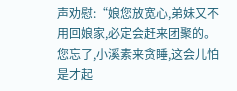声劝慰:“娘您放宽心,弟妹又不用回娘家,必定会赶来团聚的。您忘了,小溪素来贪睡,这会儿怕是才起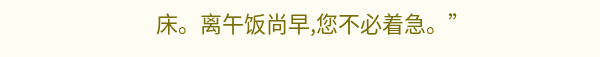床。离午饭尚早,您不必着急。”